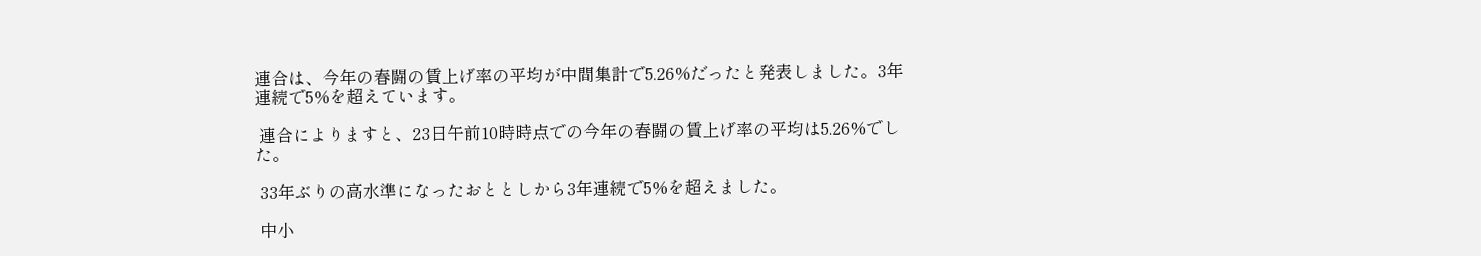連合は、今年の春闘の賃上げ率の平均が中間集計で5.26%だったと発表しました。3年連続で5%を超えています。

 連合によりますと、23日午前10時時点での今年の春闘の賃上げ率の平均は5.26%でした。

 33年ぶりの高水準になったおととしから3年連続で5%を超えました。

 中小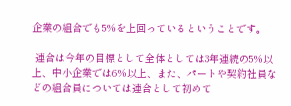企業の組合でも5%を上回っているということです。

 連合は今年の目標として全体としては3年連続の5%以上、中小企業では6%以上、また、パートや契約社員などの組合員については連合として初めて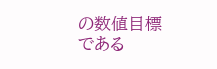の数値目標である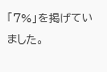「7%」を掲げていました。